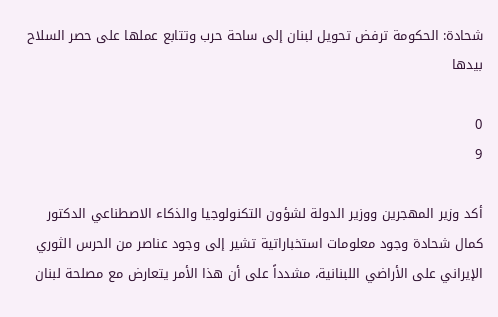شحادة: الحكومة ترفض تحويل لبنان إلى ساحة حرب وتتابع عملها على حصر السلاح بيدها

0
9

أكد وزير المهجرين ووزير الدولة لشؤون التكنولوجيا والذكاء الاصطناعي الدكتور كمال شحادة وجود معلومات استخباراتية تشير إلى وجود عناصر من الحرس الثوري الإيراني على الأراضي اللبنانية، مشدداً على أن هذا الأمر يتعارض مع مصلحة لبنان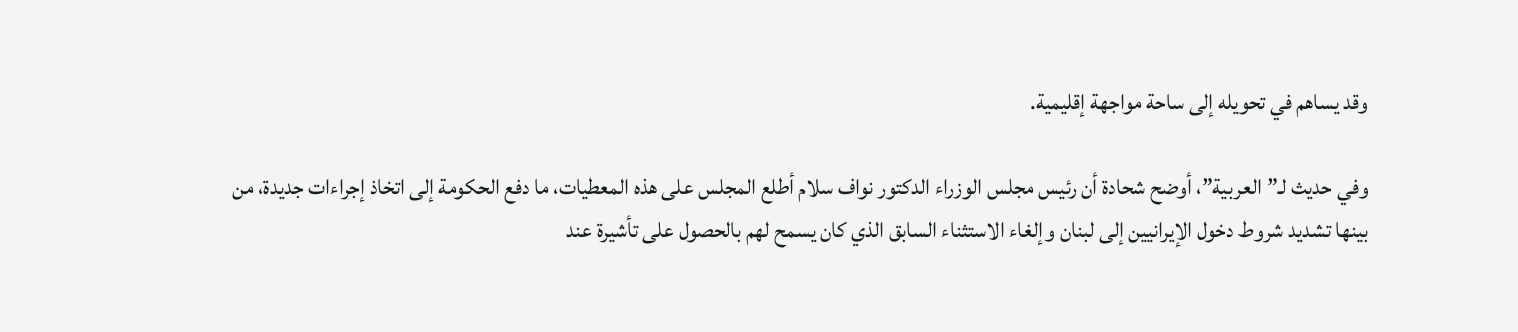وقد يساهم في تحويله إلى ساحة مواجهة إقليمية.

وفي حديث لـ”العربية”، أوضح شحادة أن رئيس مجلس الوزراء الدكتور نواف سلام أطلع المجلس على هذه المعطيات، ما دفع الحكومة إلى اتخاذ إجراءات جديدة، من بينها تشديد شروط دخول الإيرانيين إلى لبنان وإلغاء الاستثناء السابق الذي كان يسمح لهم بالحصول على تأشيرة عند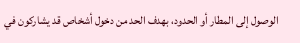الوصول إلى المطار أو الحدود، بهدف الحد من دخول أشخاص قد يشاركون في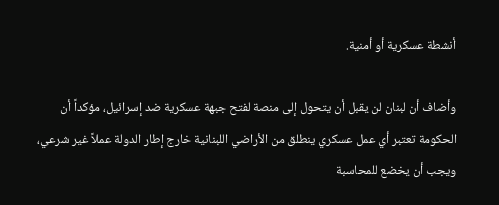أنشطة عسكرية أو أمنية.

وأضاف أن لبنان لن يقبل أن يتحول إلى منصة لفتح جبهة عسكرية ضد إسرائيل، مؤكداً أن الحكومة تعتبر أي عمل عسكري ينطلق من الأراضي اللبنانية خارج إطار الدولة عملاً غير شرعي، ويجب أن يخضع للمحاسبة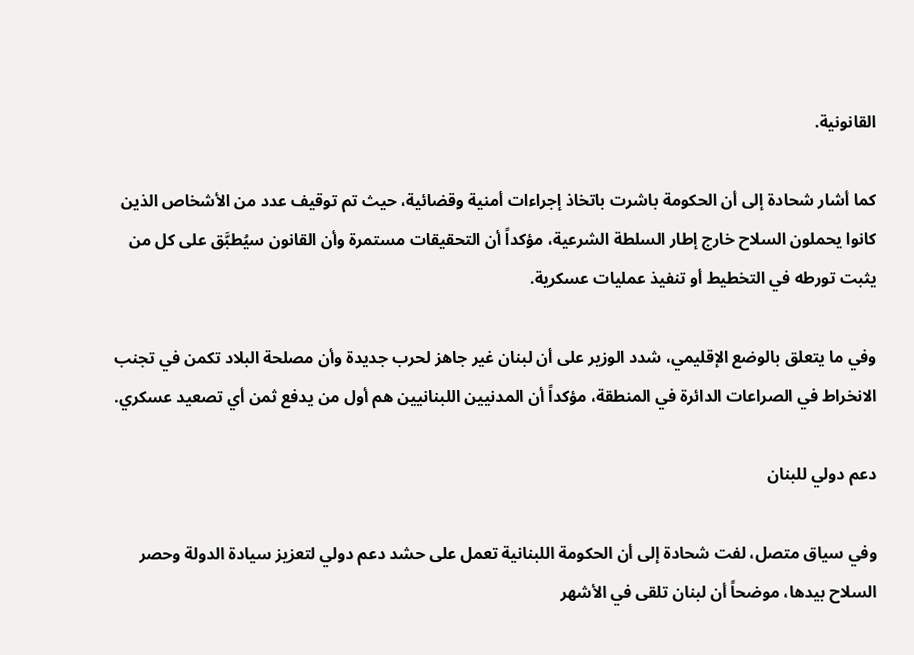القانونية.

كما أشار شحادة إلى أن الحكومة باشرت باتخاذ إجراءات أمنية وقضائية، حيث تم توقيف عدد من الأشخاص الذين كانوا يحملون السلاح خارج إطار السلطة الشرعية، مؤكداً أن التحقيقات مستمرة وأن القانون سيُطبَّق على كل من يثبت تورطه في التخطيط أو تنفيذ عمليات عسكرية.

وفي ما يتعلق بالوضع الإقليمي، شدد الوزير على أن لبنان غير جاهز لحرب جديدة وأن مصلحة البلاد تكمن في تجنب الانخراط في الصراعات الدائرة في المنطقة، مؤكداً أن المدنيين اللبنانيين هم أول من يدفع ثمن أي تصعيد عسكري.

دعم دولي للبنان

وفي سياق متصل، لفت شحادة إلى أن الحكومة اللبنانية تعمل على حشد دعم دولي لتعزيز سيادة الدولة وحصر السلاح بيدها، موضحاً أن لبنان تلقى في الأشهر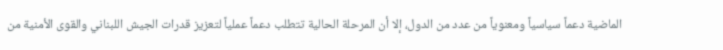الماضية دعماً سياسياً ومعنوياً من عدد من الدول، إلا أن المرحلة الحالية تتطلب دعماً عملياً لتعزيز قدرات الجيش اللبناني والقوى الأمنية من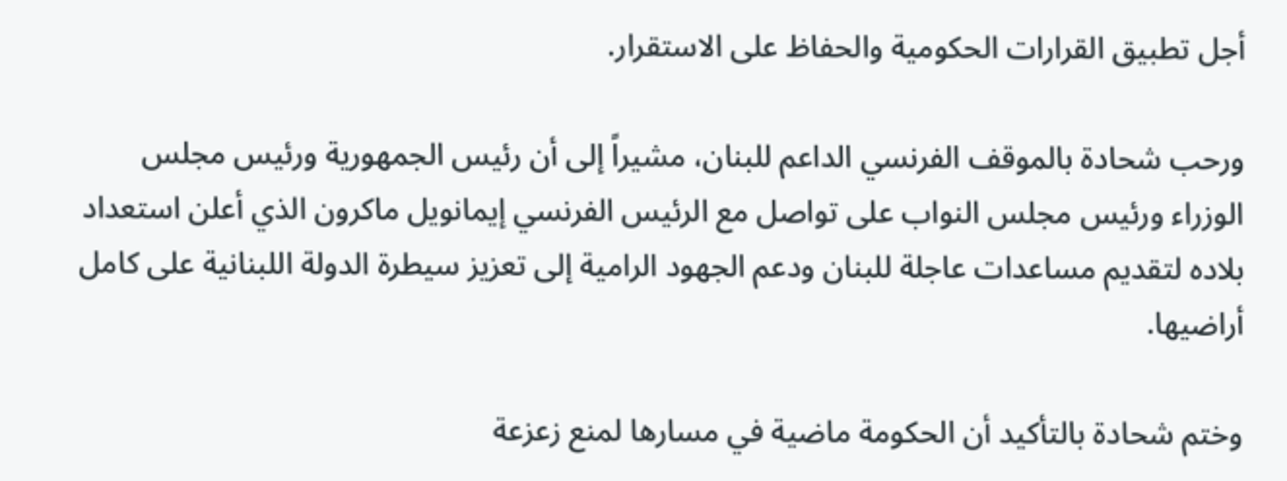أجل تطبيق القرارات الحكومية والحفاظ على الاستقرار.

ورحب شحادة بالموقف الفرنسي الداعم للبنان، مشيراً إلى أن رئيس الجمهورية ورئيس مجلس الوزراء ورئيس مجلس النواب على تواصل مع الرئيس الفرنسي إيمانويل ماكرون الذي أعلن استعداد بلاده لتقديم مساعدات عاجلة للبنان ودعم الجهود الرامية إلى تعزيز سيطرة الدولة اللبنانية على كامل أراضيها.

وختم شحادة بالتأكيد أن الحكومة ماضية في مسارها لمنع زعزعة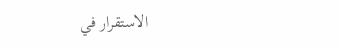الاستقرار في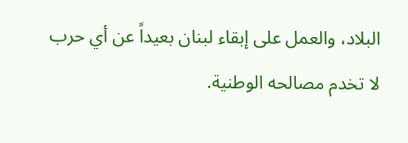البلاد، والعمل على إبقاء لبنان بعيداً عن أي حرب لا تخدم مصالحه الوطنية.